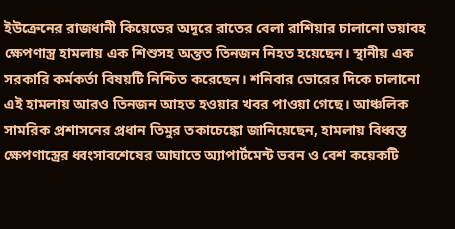ইউক্রেনের রাজধানী কিয়েভের অদূরে রাতের বেলা রাশিয়ার চালানো ভয়াবহ ক্ষেপণাস্ত্র হামলায় এক শিশুসহ অন্তত তিনজন নিহত হয়েছেন। স্থানীয় এক সরকারি কর্মকর্তা বিষয়টি নিশ্চিত করেছেন। শনিবার ভোরের দিকে চালানো এই হামলায় আরও তিনজন আহত হওয়ার খবর পাওয়া গেছে। আঞ্চলিক সামরিক প্রশাসনের প্রধান তিমুর তকাচেঙ্কো জানিয়েছেন, হামলায় বিধ্বস্ত ক্ষেপণাস্ত্রের ধ্বংসাবশেষের আঘাতে অ্যাপার্টমেন্ট ভবন ও বেশ কয়েকটি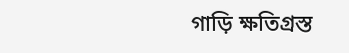গাড়ি ক্ষতিগ্রস্ত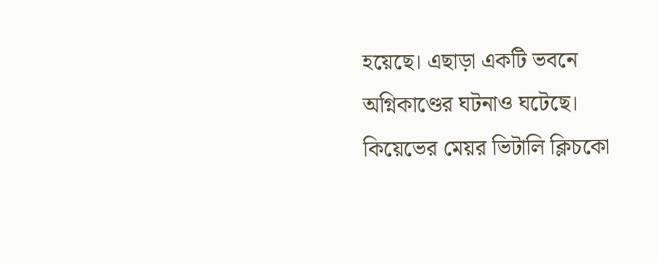হয়েছে। এছাড়া একটি ভবনে অগ্নিকাণ্ডের ঘটনাও ঘটেছে।
কিয়েভের মেয়র ভিটালি ক্লিচকো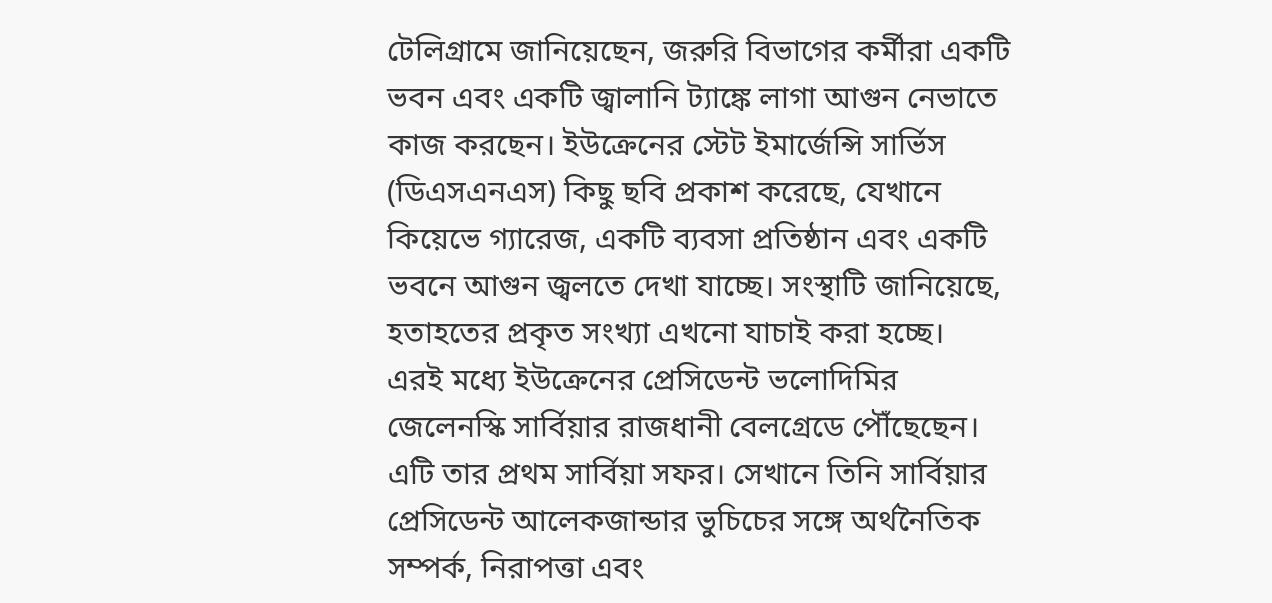টেলিগ্রামে জানিয়েছেন, জরুরি বিভাগের কর্মীরা একটি ভবন এবং একটি জ্বালানি ট্যাঙ্কে লাগা আগুন নেভাতে কাজ করছেন। ইউক্রেনের স্টেট ইমার্জেন্সি সার্ভিস (ডিএসএনএস) কিছু ছবি প্রকাশ করেছে, যেখানে কিয়েভে গ্যারেজ, একটি ব্যবসা প্রতিষ্ঠান এবং একটি ভবনে আগুন জ্বলতে দেখা যাচ্ছে। সংস্থাটি জানিয়েছে, হতাহতের প্রকৃত সংখ্যা এখনো যাচাই করা হচ্ছে।
এরই মধ্যে ইউক্রেনের প্রেসিডেন্ট ভলোদিমির জেলেনস্কি সার্বিয়ার রাজধানী বেলগ্রেডে পৌঁছেছেন। এটি তার প্রথম সার্বিয়া সফর। সেখানে তিনি সার্বিয়ার প্রেসিডেন্ট আলেকজান্ডার ভুচিচের সঙ্গে অর্থনৈতিক সম্পর্ক, নিরাপত্তা এবং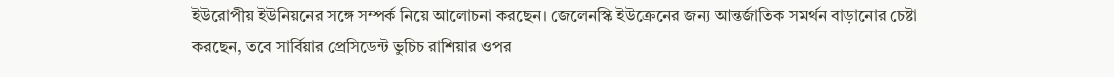ইউরোপীয় ইউনিয়নের সঙ্গে সম্পর্ক নিয়ে আলোচনা করছেন। জেলেনস্কি ইউক্রেনের জন্য আন্তর্জাতিক সমর্থন বাড়ানোর চেষ্টা করছেন, তবে সার্বিয়ার প্রেসিডেন্ট ভুচিচ রাশিয়ার ওপর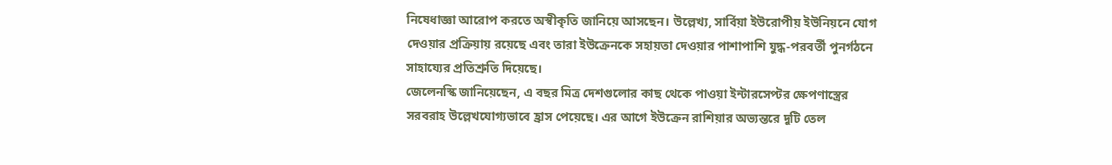নিষেধাজ্ঞা আরোপ করতে অস্বীকৃতি জানিয়ে আসছেন। উল্লেখ্য, সার্বিয়া ইউরোপীয় ইউনিয়নে যোগ দেওয়ার প্রক্রিয়ায় রয়েছে এবং তারা ইউক্রেনকে সহায়তা দেওয়ার পাশাপাশি যুদ্ধ-পরবর্তী পুনর্গঠনে সাহায্যের প্রতিশ্রুতি দিয়েছে।
জেলেনস্কি জানিয়েছেন, এ বছর মিত্র দেশগুলোর কাছ থেকে পাওয়া ইন্টারসেপ্টর ক্ষেপণাস্ত্রের সরবরাহ উল্লেখযোগ্যভাবে হ্রাস পেয়েছে। এর আগে ইউক্রেন রাশিয়ার অভ্যন্তরে দুটি তেল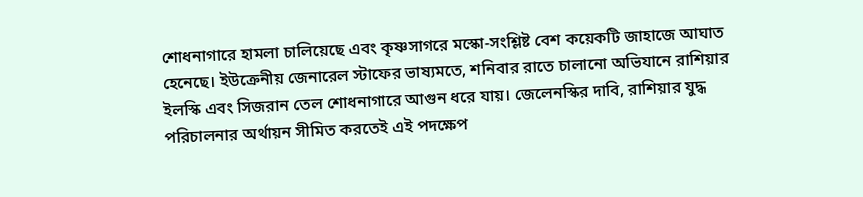শোধনাগারে হামলা চালিয়েছে এবং কৃষ্ণসাগরে মস্কো-সংশ্লিষ্ট বেশ কয়েকটি জাহাজে আঘাত হেনেছে। ইউক্রেনীয় জেনারেল স্টাফের ভাষ্যমতে, শনিবার রাতে চালানো অভিযানে রাশিয়ার ইলস্কি এবং সিজরান তেল শোধনাগারে আগুন ধরে যায়। জেলেনস্কির দাবি, রাশিয়ার যুদ্ধ পরিচালনার অর্থায়ন সীমিত করতেই এই পদক্ষেপ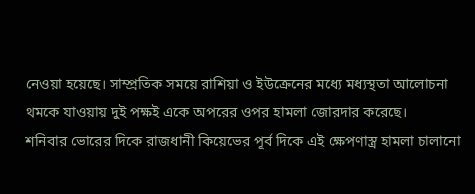নেওয়া হয়েছে। সাম্প্রতিক সময়ে রাশিয়া ও ইউক্রেনের মধ্যে মধ্যস্থতা আলোচনা থমকে যাওয়ায় দুই পক্ষই একে অপরের ওপর হামলা জোরদার করেছে।
শনিবার ভোরের দিকে রাজধানী কিয়েভের পূর্ব দিকে এই ক্ষেপণাস্ত্র হামলা চালানো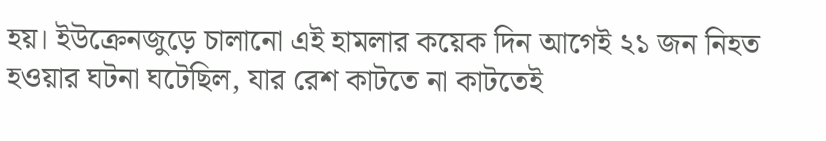হয়। ইউক্রেনজুড়ে চালানো এই হামলার কয়েক দিন আগেই ২১ জন নিহত হওয়ার ঘটনা ঘটেছিল, যার রেশ কাটতে না কাটতেই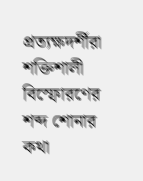প্রত্যক্ষদর্শীরা শক্তিশালী বিস্ফোরণের শব্দ শোনার কথা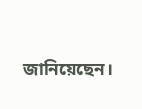জানিয়েছেন।